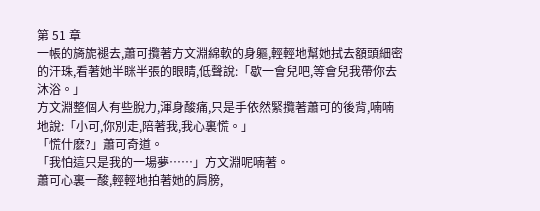第 51 章
一帳的旖旎褪去,蕭可攬著方文淵綿軟的身軀,輕輕地幫她拭去額頭細密的汗珠,看著她半眯半張的眼睛,低聲說:「歇一會兒吧,等會兒我帶你去沐浴。」
方文淵整個人有些脫力,渾身酸痛,只是手依然緊攬著蕭可的後背,喃喃地說:「小可,你別走,陪著我,我心裏慌。」
「慌什麽?」蕭可奇道。
「我怕這只是我的一場夢……」方文淵呢喃著。
蕭可心裏一酸,輕輕地拍著她的肩膀,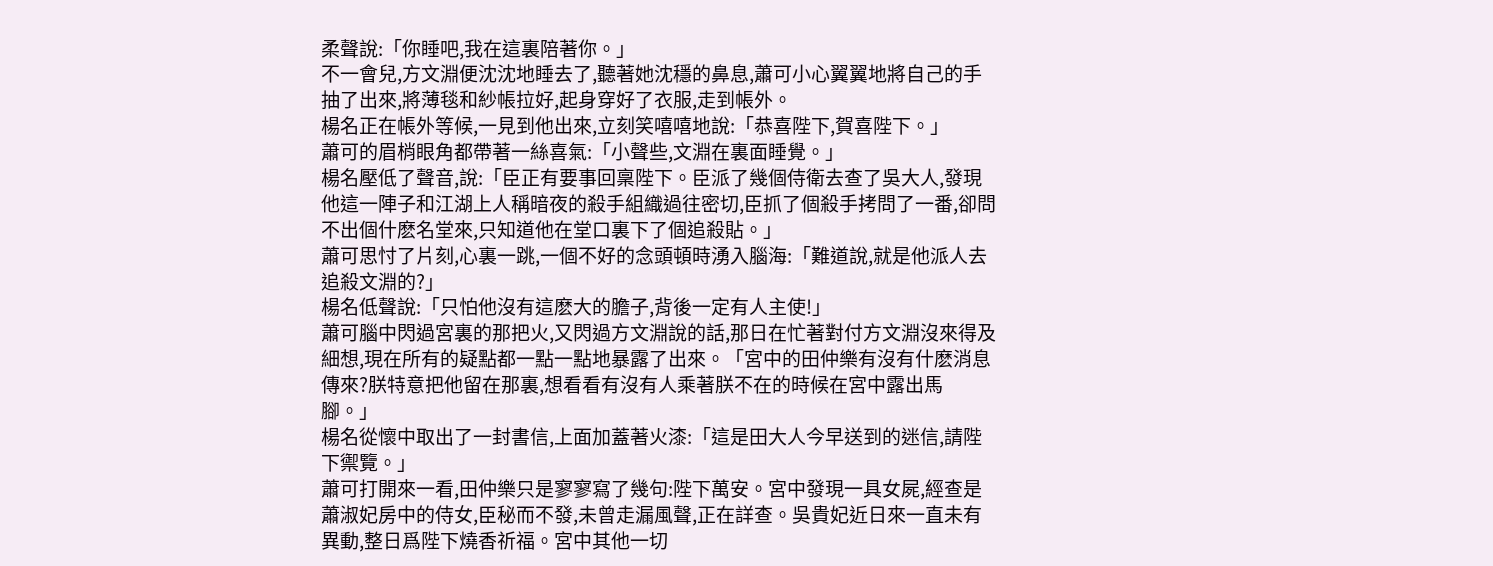柔聲說:「你睡吧,我在這裏陪著你。」
不一會兒,方文淵便沈沈地睡去了,聽著她沈穩的鼻息,蕭可小心翼翼地將自己的手抽了出來,將薄毯和紗帳拉好,起身穿好了衣服,走到帳外。
楊名正在帳外等候,一見到他出來,立刻笑嘻嘻地說:「恭喜陛下,賀喜陛下。」
蕭可的眉梢眼角都帶著一絲喜氣:「小聲些,文淵在裏面睡覺。」
楊名壓低了聲音,說:「臣正有要事回稟陛下。臣派了幾個侍衛去查了吳大人,發現他這一陣子和江湖上人稱暗夜的殺手組織過往密切,臣抓了個殺手拷問了一番,卻問不出個什麽名堂來,只知道他在堂口裏下了個追殺貼。」
蕭可思忖了片刻,心裏一跳,一個不好的念頭頓時湧入腦海:「難道說,就是他派人去追殺文淵的?」
楊名低聲說:「只怕他沒有這麽大的膽子,背後一定有人主使!」
蕭可腦中閃過宮裏的那把火,又閃過方文淵說的話,那日在忙著對付方文淵沒來得及細想,現在所有的疑點都一點一點地暴露了出來。「宮中的田仲樂有沒有什麽消息傳來?朕特意把他留在那裏,想看看有沒有人乘著朕不在的時候在宮中露出馬腳。」
楊名從懷中取出了一封書信,上面加蓋著火漆:「這是田大人今早送到的迷信,請陛下禦覽。」
蕭可打開來一看,田仲樂只是寥寥寫了幾句:陛下萬安。宮中發現一具女屍,經查是蕭淑妃房中的侍女,臣秘而不發,未曾走漏風聲,正在詳查。吳貴妃近日來一直未有異動,整日爲陛下燒香祈福。宮中其他一切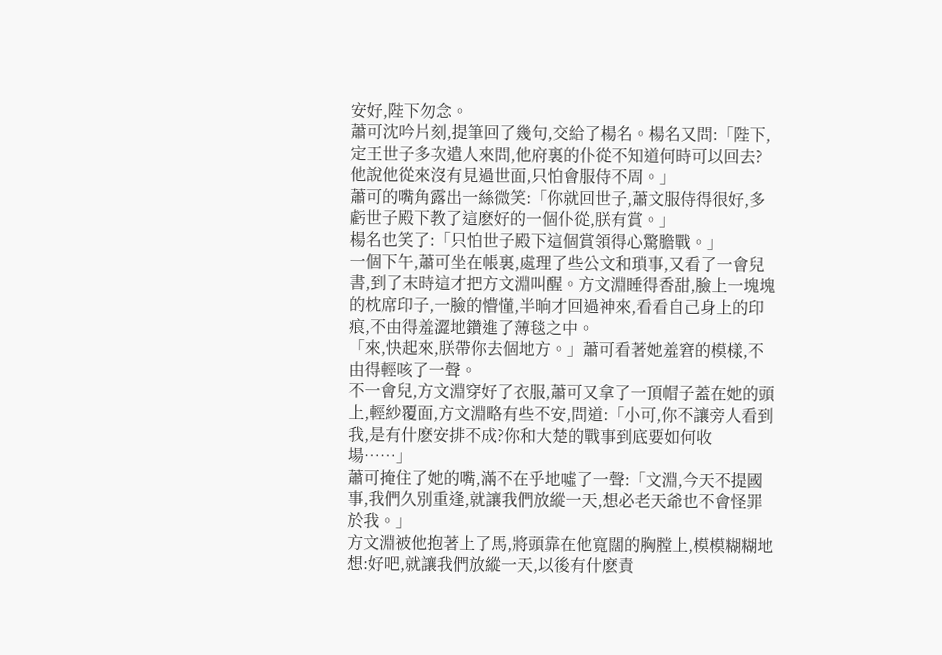安好,陛下勿念。
蕭可沈吟片刻,提筆回了幾句,交給了楊名。楊名又問:「陛下,定王世子多次遣人來問,他府裏的仆從不知道何時可以回去?他說他從來沒有見過世面,只怕會服侍不周。」
蕭可的嘴角露出一絲微笑:「你就回世子,蕭文服侍得很好,多虧世子殿下教了這麽好的一個仆從,朕有賞。」
楊名也笑了:「只怕世子殿下這個賞領得心驚膽戰。」
一個下午,蕭可坐在帳裏,處理了些公文和瑣事,又看了一會兒書,到了末時這才把方文淵叫醒。方文淵睡得香甜,臉上一塊塊的枕席印子,一臉的懵懂,半晌才回過神來,看看自己身上的印痕,不由得羞澀地鑽進了薄毯之中。
「來,快起來,朕帶你去個地方。」蕭可看著她羞窘的模樣,不由得輕咳了一聲。
不一會兒,方文淵穿好了衣服,蕭可又拿了一頂帽子蓋在她的頭上,輕紗覆面,方文淵略有些不安,問道:「小可,你不讓旁人看到我,是有什麽安排不成?你和大楚的戰事到底要如何收場……」
蕭可掩住了她的嘴,滿不在乎地噓了一聲:「文淵,今天不提國事,我們久別重逢,就讓我們放縱一天,想必老天爺也不會怪罪於我。」
方文淵被他抱著上了馬,將頭靠在他寬闊的胸膛上,模模糊糊地想:好吧,就讓我們放縱一天,以後有什麽責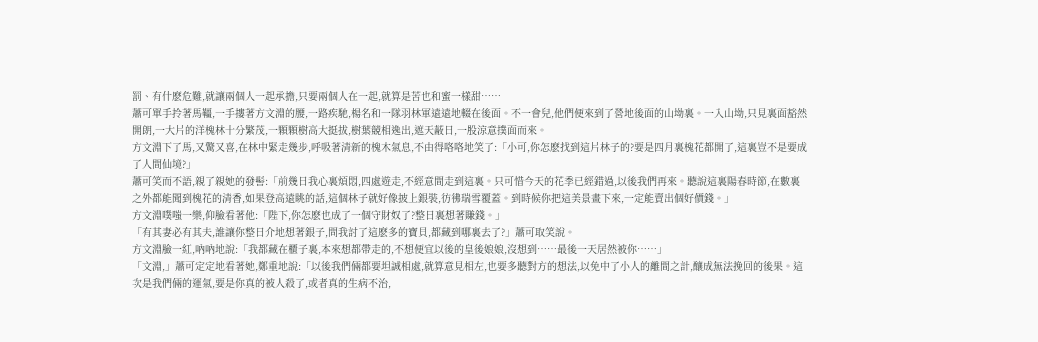罰、有什麽危難,就讓兩個人一起承擔,只要兩個人在一起,就算是苦也和蜜一樣甜……
蕭可單手拎著馬韁,一手摟著方文淵的腰,一路疾馳,楊名和一隊羽林軍遠遠地輟在後面。不一會兒,他們便來到了營地後面的山坳裏。一入山坳,只見裏面豁然開朗,一大片的洋槐林十分繁茂,一顆顆樹高大挺拔,樹葉競相逸出,遮天蔽日,一股涼意撲面而來。
方文淵下了馬,又驚又喜,在林中緊走幾步,呼吸著清新的槐木氣息,不由得咯咯地笑了:「小可,你怎麽找到這片林子的?要是四月裏槐花都開了,這裏豈不是要成了人間仙境?」
蕭可笑而不語,親了親她的發髻:「前幾日我心裏煩悶,四處遊走,不經意間走到這裏。只可惜今天的花季已經錯過,以後我們再來。聽說這裏陽春時節,在數裏之外都能聞到槐花的清香,如果登高遠眺的話,這個林子就好像披上銀裝,彷彿瑞雪覆蓋。到時候你把這美景畫下來,一定能賣出個好價錢。」
方文淵噗嗤一樂,仰臉看著他:「陛下,你怎麽也成了一個守財奴了?整日裏想著賺錢。」
「有其妻必有其夫,誰讓你整日介地想著銀子,問我討了這麽多的寶貝,都藏到哪裏去了?」蕭可取笑說。
方文淵臉一紅,吶吶地說:「我都藏在櫃子裏,本來想都帶走的,不想便宜以後的皇後娘娘,沒想到……最後一天居然被你……」
「文淵,」蕭可定定地看著她,鄭重地說:「以後我們倆都要坦誠相處,就算意見相左,也要多聽對方的想法,以免中了小人的離間之計,釀成無法挽回的後果。這次是我們倆的運氣,要是你真的被人殺了,或者真的生病不治,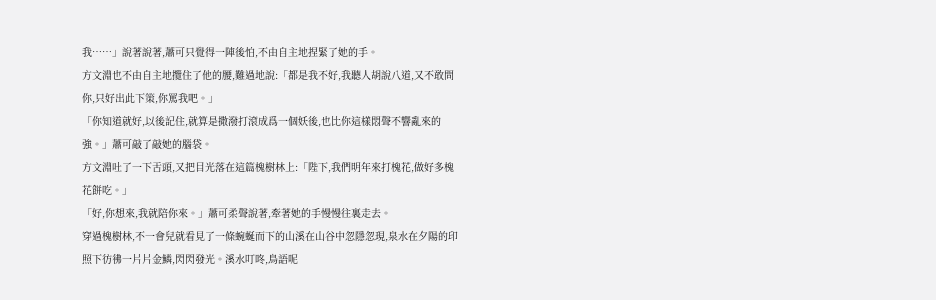我……」說著說著,蕭可只覺得一陣後怕,不由自主地捏緊了她的手。
方文淵也不由自主地攬住了他的腰,難過地說:「都是我不好,我聽人胡說八道,又不敢問你,只好出此下策,你罵我吧。」
「你知道就好,以後記住,就算是撒潑打滾成爲一個妖後,也比你這樣悶聲不響亂來的強。」蕭可敲了敲她的腦袋。
方文淵吐了一下舌頭,又把目光落在這篇槐樹林上:「陛下,我們明年來打槐花,做好多槐花餅吃。」
「好,你想來,我就陪你來。」蕭可柔聲說著,牽著她的手慢慢往裏走去。
穿過槐樹林,不一會兒就看見了一條蜿蜒而下的山溪在山谷中忽隱忽現,泉水在夕陽的印照下彷彿一片片金鱗,閃閃發光。溪水叮咚,鳥語呢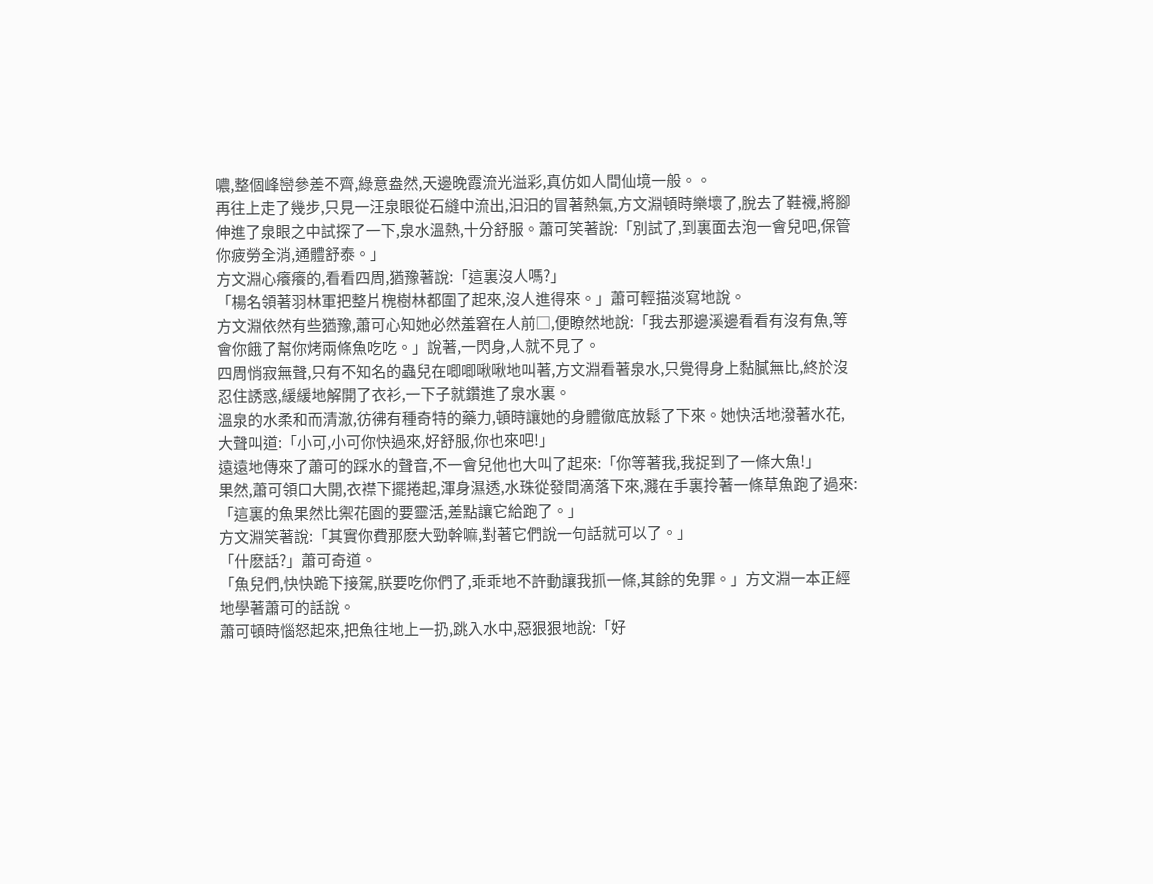噥,整個峰巒參差不齊,綠意盎然,天邊晚霞流光溢彩,真仿如人間仙境一般。。
再往上走了幾步,只見一汪泉眼從石縫中流出,汩汩的冒著熱氣,方文淵頓時樂壞了,脫去了鞋襪,將腳伸進了泉眼之中試探了一下,泉水溫熱,十分舒服。蕭可笑著說:「別試了,到裏面去泡一會兒吧,保管你疲勞全消,通體舒泰。」
方文淵心癢癢的,看看四周,猶豫著說:「這裏沒人嗎?」
「楊名領著羽林軍把整片槐樹林都圍了起來,沒人進得來。」蕭可輕描淡寫地說。
方文淵依然有些猶豫,蕭可心知她必然羞窘在人前□,便瞭然地說:「我去那邊溪邊看看有沒有魚,等會你餓了幫你烤兩條魚吃吃。」說著,一閃身,人就不見了。
四周悄寂無聲,只有不知名的蟲兒在唧唧啾啾地叫著,方文淵看著泉水,只覺得身上黏膩無比,終於沒忍住誘惑,緩緩地解開了衣衫,一下子就鑽進了泉水裏。
溫泉的水柔和而清澈,彷彿有種奇特的藥力,頓時讓她的身體徹底放鬆了下來。她快活地潑著水花,大聲叫道:「小可,小可你快過來,好舒服,你也來吧!」
遠遠地傳來了蕭可的踩水的聲音,不一會兒他也大叫了起來:「你等著我,我捉到了一條大魚!」
果然,蕭可領口大開,衣襟下擺捲起,渾身濕透,水珠從發間滴落下來,濺在手裏拎著一條草魚跑了過來:「這裏的魚果然比禦花園的要靈活,差點讓它給跑了。」
方文淵笑著說:「其實你費那麽大勁幹嘛,對著它們說一句話就可以了。」
「什麽話?」蕭可奇道。
「魚兒們,快快跪下接駕,朕要吃你們了,乖乖地不許動讓我抓一條,其餘的免罪。」方文淵一本正經地學著蕭可的話說。
蕭可頓時惱怒起來,把魚往地上一扔,跳入水中,惡狠狠地說:「好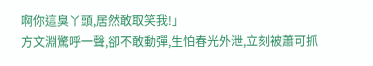啊你這臭丫頭,居然敢取笑我!」
方文淵驚呼一聲,卻不敢動彈,生怕春光外泄,立刻被蕭可抓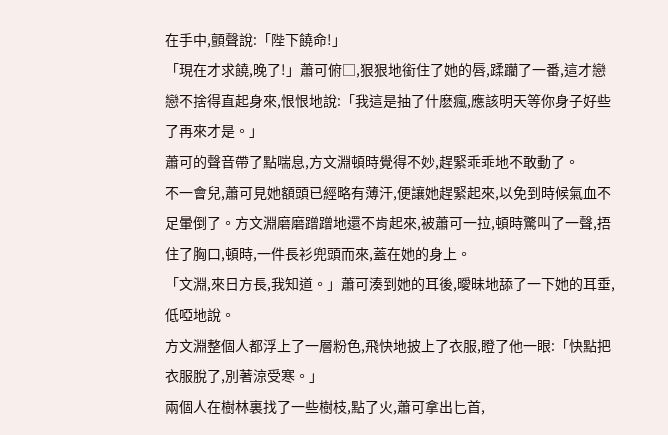在手中,顫聲說:「陛下饒命!」
「現在才求饒,晚了!」蕭可俯□,狠狠地銜住了她的唇,蹂躪了一番,這才戀戀不捨得直起身來,恨恨地說:「我這是抽了什麽瘋,應該明天等你身子好些了再來才是。」
蕭可的聲音帶了點喘息,方文淵頓時覺得不妙,趕緊乖乖地不敢動了。
不一會兒,蕭可見她額頭已經略有薄汗,便讓她趕緊起來,以免到時候氣血不足暈倒了。方文淵磨磨蹭蹭地還不肯起來,被蕭可一拉,頓時驚叫了一聲,捂住了胸口,頓時,一件長衫兜頭而來,蓋在她的身上。
「文淵,來日方長,我知道。」蕭可湊到她的耳後,曖昧地舔了一下她的耳垂,低啞地說。
方文淵整個人都浮上了一層粉色,飛快地披上了衣服,瞪了他一眼:「快點把衣服脫了,別著涼受寒。」
兩個人在樹林裏找了一些樹枝,點了火,蕭可拿出匕首,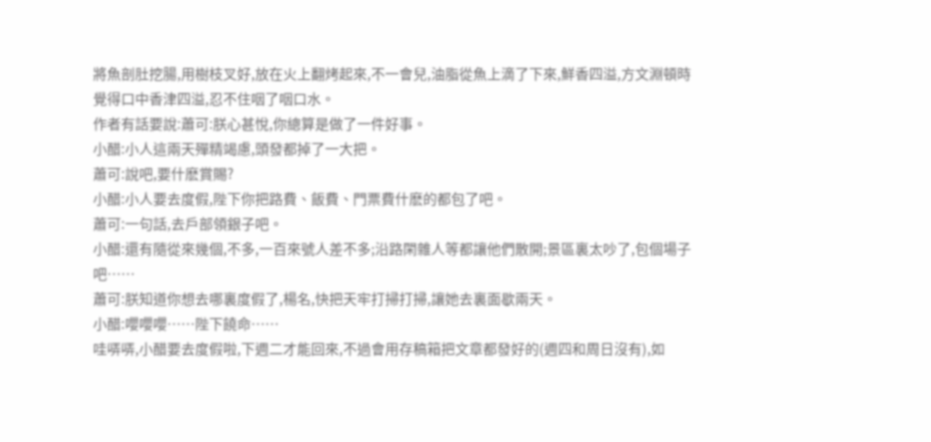將魚剖肚挖腸,用樹枝叉好,放在火上翻烤起來,不一會兒,油脂從魚上滴了下來,鮮香四溢,方文淵頓時覺得口中香津四溢,忍不住咽了咽口水。
作者有話要說:蕭可:朕心甚悅,你總算是做了一件好事。
小醋:小人這兩天殫精竭慮,頭發都掉了一大把。
蕭可:說吧,要什麽賞賜?
小醋:小人要去度假,陛下你把路費、飯費、門票費什麽的都包了吧。
蕭可:一句話,去戶部領銀子吧。
小醋:還有隨從來幾個,不多,一百來號人差不多;沿路閑雜人等都讓他們散開;景區裏太吵了,包個場子吧……
蕭可:朕知道你想去哪裏度假了,楊名,快把天牢打掃打掃,讓她去裏面歇兩天。
小醋:嚶嚶嚶……陛下饒命……
哇哢哢,小醋要去度假啦,下週二才能回來,不過會用存稿箱把文章都發好的(週四和周日沒有),如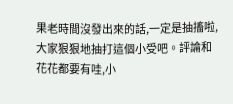果老時間沒發出來的話,一定是抽搐啦,大家狠狠地抽打這個小受吧。評論和花花都要有哇,小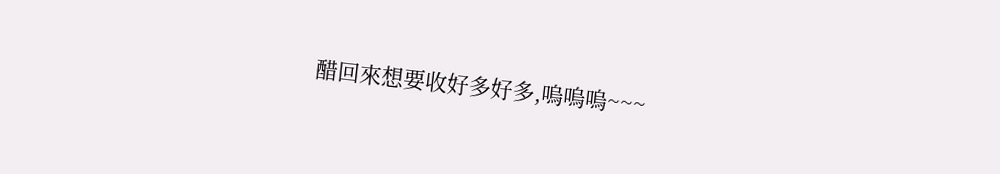醋回來想要收好多好多,嗚嗚嗚~~~